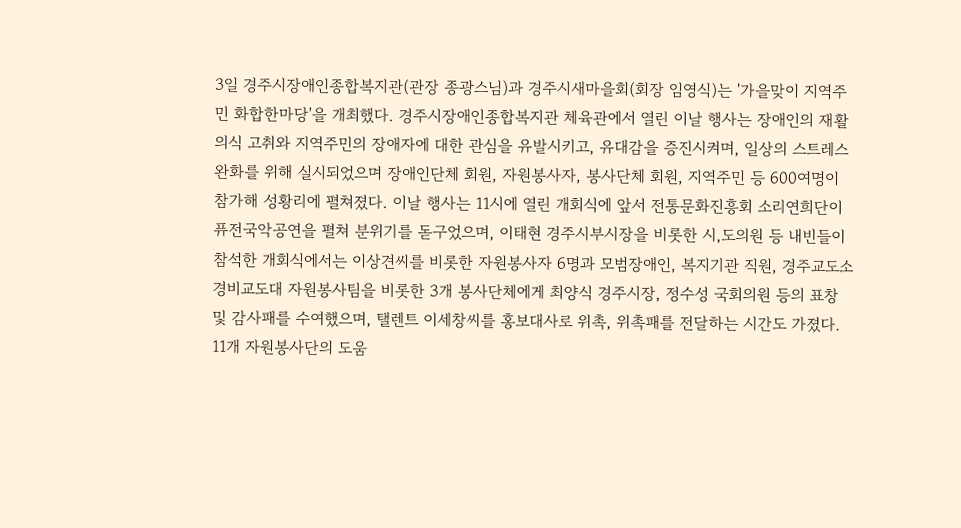3일 경주시장애인종합복지관(관장 종광스님)과 경주시새마을회(회장 임영식)는 '가을맞이 지역주민 화합한마당'을 개최했다. 경주시장애인종합복지관 체육관에서 열린 이날 행사는 장애인의 재활의식 고취와 지역주민의 장애자에 대한 관심을 유발시키고, 유대감을 증진시켜며, 일상의 스트레스 완화를 위해 실시되었으며 장애인단체 회원, 자원봉사자, 봉사단체 회원, 지역주민 등 600여명이 참가해 성황리에 펼쳐졌다. 이날 행사는 11시에 열린 개회식에 앞서 전통문화진흥회 소리연희단이 퓨전국악공연을 펼쳐 분위기를 돋구었으며, 이태현 경주시부시장을 비롯한 시,도의원 등 내빈들이 참석한 개회식에서는 이상견씨를 비롯한 자원봉사자 6명과 모범장애인, 복지기관 직원, 경주교도소 경비교도대 자원봉사팀을 비롯한 3개 봉사단체에게 최양식 경주시장, 정수성 국회의원 등의 표창 및 감사패를 수여했으며, 탤렌트 이세창씨를 홍보대사로 위촉, 위촉패를 전달하는 시간도 가졌다. 11개 자원봉사단의 도움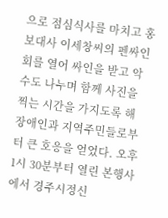으로 점심식사를 마치고 홍보대사 이세창씨의 펜싸인회를 열어 싸인을 받고 악수도 나누며 함께 사진을 찍는 시간을 가지도록 해 장애인과 지역주민들로부터 큰 호응을 얻었다. 오후 1시 30분부터 열린 본행사에서 경주시정신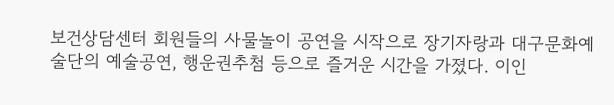보건상담센터 회원들의 사물놀이 공연을 시작으로 장기자랑과 대구문화예술단의 예술공연, 행운권추첨 등으로 즐거운 시간을 가졌다. 이인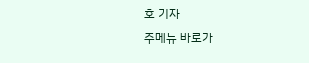호 기자
주메뉴 바로가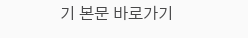기 본문 바로가기